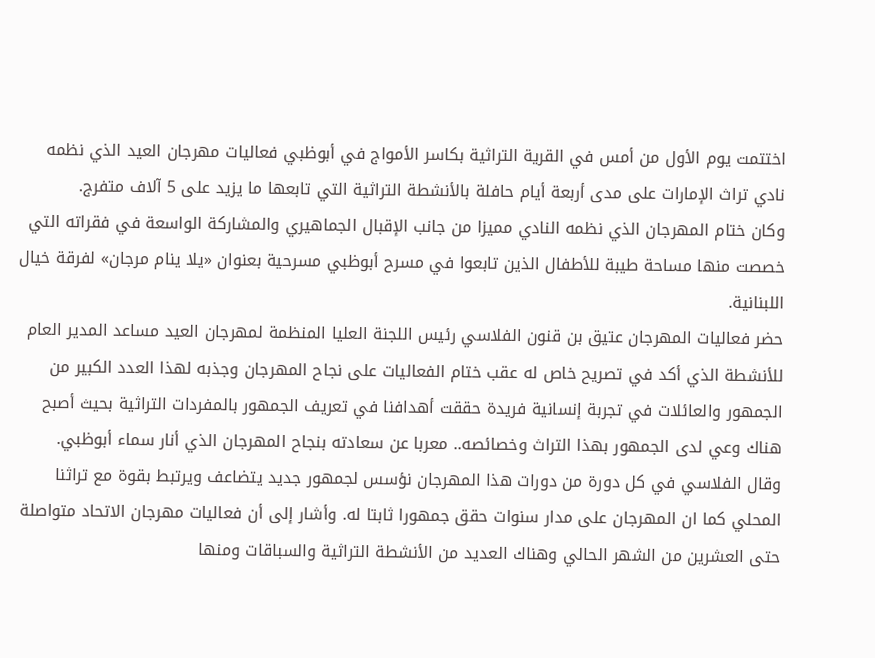اختتمت يوم الأول من أمس في القرية التراثية بكاسر الأمواج في أبوظبي فعاليات مهرجان العيد الذي نظمه نادي تراث الإمارات على مدى أربعة أيام حافلة بالأنشطة التراثية التي تابعها ما يزيد على 5 آلاف متفرج.
وكان ختام المهرجان الذي نظمه النادي مميزا من جانب الإقبال الجماهيري والمشاركة الواسعة في فقراته التي خصصت منها مساحة طيبة للأطفال الذين تابعوا في مسرح أبوظبي مسرحية بعنوان «يلا ينام مرجان» لفرقة خيال اللبنانية.
حضر فعاليات المهرجان عتيق بن قنون الفلاسي رئيس اللجنة العليا المنظمة لمهرجان العيد مساعد المدير العام للأنشطة الذي أكد في تصريح خاص له عقب ختام الفعاليات على نجاح المهرجان وجذبه لهذا العدد الكبير من الجمهور والعائلات في تجربة إنسانية فريدة حققت أهدافنا في تعريف الجمهور بالمفردات التراثية بحيث أصبح هناك وعي لدى الجمهور بهذا التراث وخصائصه.. معربا عن سعادته بنجاح المهرجان الذي أنار سماء أبوظبي.
وقال الفلاسي في كل دورة من دورات هذا المهرجان نؤسس لجمهور جديد يتضاعف ويرتبط بقوة مع تراثنا المحلي كما ان المهرجان على مدار سنوات حقق جمهورا ثابتا له. وأشار إلى أن فعاليات مهرجان الاتحاد متواصلة حتى العشرين من الشهر الحالي وهناك العديد من الأنشطة التراثية والسباقات ومنها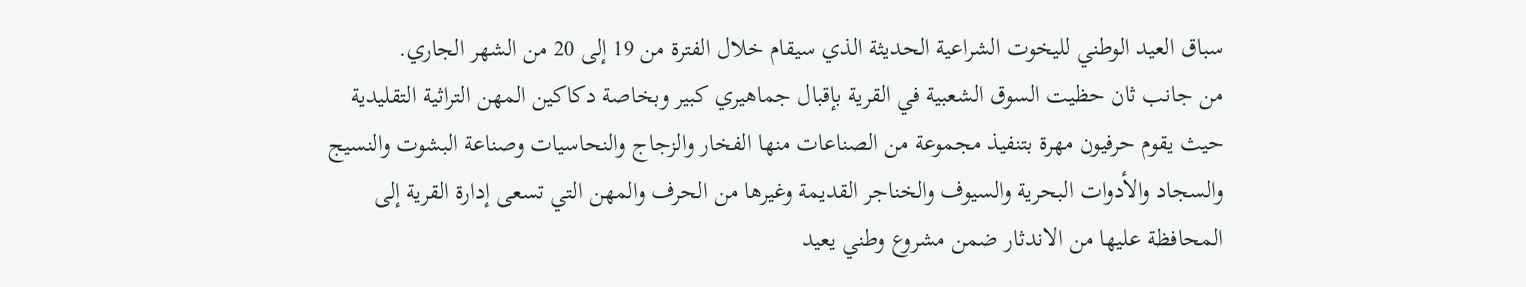سباق العيد الوطني لليخوت الشراعية الحديثة الذي سيقام خلال الفترة من 19 إلى 20 من الشهر الجاري.
من جانب ثان حظيت السوق الشعبية في القرية بإقبال جماهيري كبير وبخاصة دكاكين المهن التراثية التقليدية حيث يقوم حرفيون مهرة بتنفيذ مجموعة من الصناعات منها الفخار والزجاج والنحاسيات وصناعة البشوت والنسيج والسجاد والأدوات البحرية والسيوف والخناجر القديمة وغيرها من الحرف والمهن التي تسعى إدارة القرية إلى المحافظة عليها من الاندثار ضمن مشروع وطني يعيد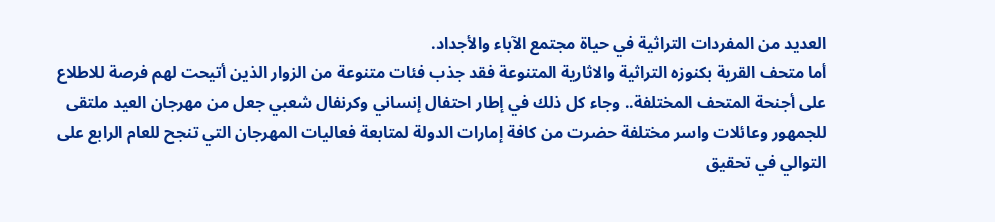العديد من المفردات التراثية في حياة مجتمع الآباء والأجداد.
أما متحف القرية بكنوزه التراثية والاثارية المتنوعة فقد جذب فئات متنوعة من الزوار الذين أتيحت لهم فرصة للاطلاع على أجنحة المتحف المختلفة.. وجاء كل ذلك في إطار احتفال إنساني وكرنفال شعبي جعل من مهرجان العيد ملتقى للجمهور وعائلات واسر مختلفة حضرت من كافة إمارات الدولة لمتابعة فعاليات المهرجان التي تنجح للعام الرابع على التوالي في تحقيق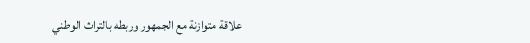علاقة متوازنة مع الجمهور وربطه بالتراث الوطني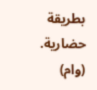بطريقة حضارية.
(وام)